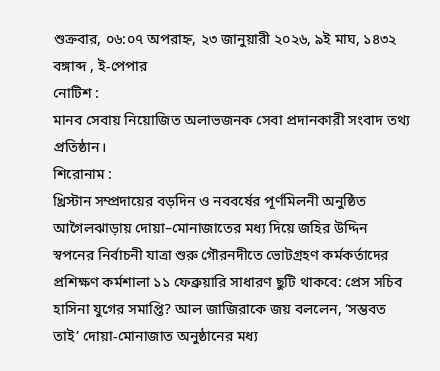শুক্রবার, ০৬:০৭ অপরাহ্ন, ২৩ জানুয়ারী ২০২৬, ৯ই মাঘ, ১৪৩২ বঙ্গাব্দ , ই-পেপার
নোটিশ :
মানব সেবায় নিয়োজিত অলাভজনক সেবা প্রদানকারী সংবাদ তথ্য প্রতিষ্ঠান।
শিরোনাম :
খ্রিস্টান সম্প্রদায়ের বড়দিন ও নববর্ষের পূর্ণমিলনী অনুষ্ঠিত আগৈলঝাড়ায় দোয়া–মোনাজাতের মধ্য দিয়ে জহির উদ্দিন স্বপনের নির্বাচনী যাত্রা শুরু গৌরনদীতে ভোটগ্রহণ কর্মকর্তাদের প্রশিক্ষণ কর্মশালা ১১ ফেব্রুয়ারি সাধারণ ছুটি থাকবে: প্রেস সচিব হাসিনা যুগের সমাপ্তি? আল জাজিরাকে জয় বললেন, ‘সম্ভবত তাই’ দোয়া-মোনাজাত অনুষ্ঠানের মধ্য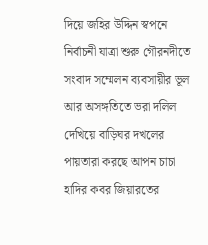দিয়ে জহির উদ্দিন স্বপনে নির্বাচনী যাত্রা শুরু গৌরনদীতে সংবাদ সম্মেলন ব্যবসায়ীর ভূল আর অসঙ্গতিতে ভরা দলিল দেখিয়ে বাড়িঘর দখলের পায়তারা করছে আপন চাচা হাদির কবর জিয়ারতের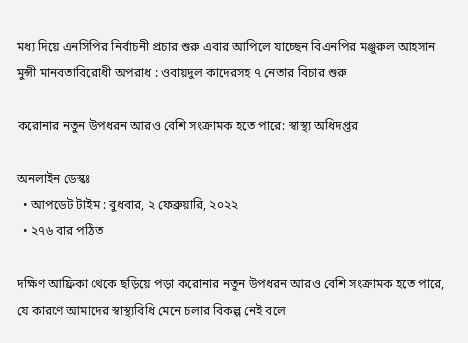মধ্য দিয়ে এনসিপির নির্বাচনী প্রচার শুরু এবার আপিলে যাচ্ছেন বিএনপির মঞ্জুরুল আহসান মুন্সী মানবতাবিরোধী অপরাধ : ওবায়দুল কাদেরসহ ৭ নেতার বিচার শুরু

করোনার নতুন উপধরন আরও বেশি সংক্রামক হতে পারে: স্বাস্থ্য অধিদপ্তর

অনলাইন ডেস্কঃ
  • আপডেট টাইম : বুধবার, ২ ফেব্রুয়ারি, ২০২২
  • ২৭৬ বার পঠিত

দক্ষিণ আফ্রিকা থেকে ছড়িয়ে পড়া করোনার নতুন উপধরন আরও বেশি সংক্রামক হতে পারে, যে কারণে আমাদের স্বাস্থ্যবিধি মেনে চলার বিকল্প নেই বলে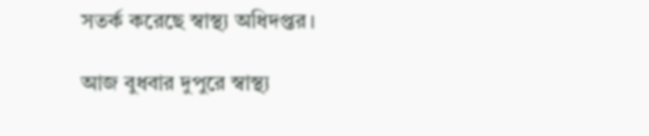সতর্ক করেছে স্বাস্থ্য অধিদপ্তর।

আজ বুধবার দুপুরে স্বাস্থ্য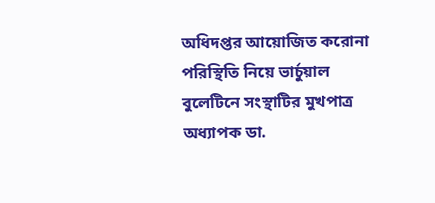অধিদপ্তর আয়োজিত করোনা পরিস্থিতি নিয়ে ভার্চুয়াল বুলেটিনে সংস্থাটির মুখপাত্র অধ্যাপক ডা.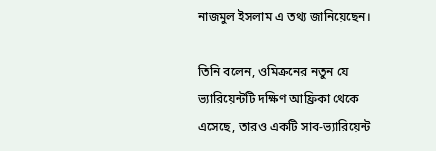নাজমুল ইসলাম এ তথ্য জানিয়েছেন।

তিনি বলেন, ওমিক্রনের নতুন যে ভ্যারিয়েন্টটি দক্ষিণ আফ্রিকা থেকে এসেছে, তারও একটি সাব-ভ্যারিয়েন্ট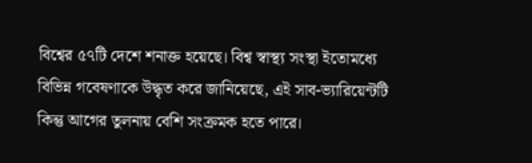বিশ্বের ৫৭টি দেশে শনাক্ত হয়েছে। বিশ্ব স্বাস্থ্য সংস্থা ইতোমধ্যে বিভিন্ন গবেষণাকে উদ্ধৃত করে জানিয়েছে, এই সাব-ভ্যারিয়েন্টটি কিন্তু আগের তুলনায় বেশি সংক্রমক হতে পারে।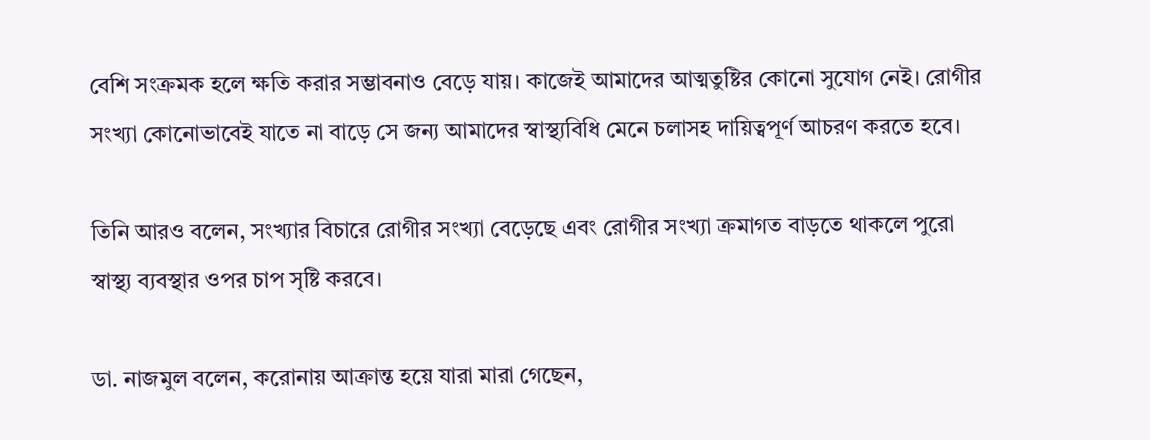বেশি সংক্রমক হলে ক্ষতি করার সম্ভাবনাও বেড়ে যায়। কাজেই আমাদের আত্মতুষ্টির কোনো সুযোগ নেই। রোগীর সংখ্যা কোনোভাবেই যাতে না বাড়ে সে জন্য আমাদের স্বাস্থ্যবিধি মেনে চলাসহ দায়িত্বপূর্ণ আচরণ করতে হবে।

তিনি আরও বলেন, সংখ্যার বিচারে রোগীর সংখ্যা বেড়েছে এবং রোগীর সংখ্যা ক্রমাগত বাড়তে থাকলে পুরো স্বাস্থ্য ব্যবস্থার ওপর চাপ সৃষ্টি করবে।

ডা. নাজমুল বলেন, করোনায় আক্রান্ত হয়ে যারা মারা গেছেন,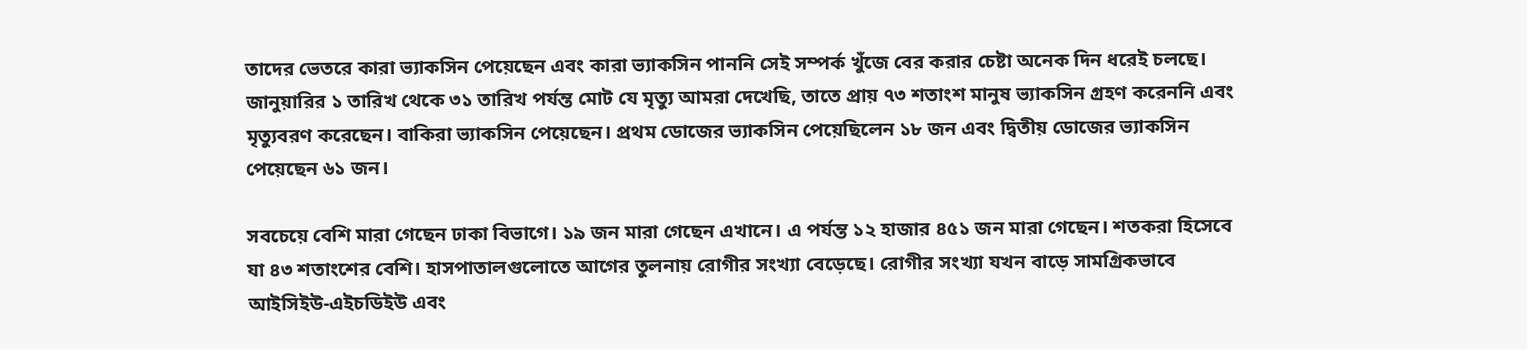তাদের ভেতরে কারা ভ্যাকসিন পেয়েছেন এবং কারা ভ্যাকসিন পাননি সেই সম্পর্ক খুঁজে বের করার চেষ্টা অনেক দিন ধরেই চলছে। জানুয়ারির ১ তারিখ থেকে ৩১ তারিখ পর্যন্ত মোট যে মৃত্যু আমরা দেখেছি, তাতে প্রায় ৭৩ শতাংশ মানুষ ভ্যাকসিন গ্রহণ করেননি এবং মৃত্যুবরণ করেছেন। বাকিরা ভ্যাকসিন পেয়েছেন। প্রথম ডোজের ভ্যাকসিন পেয়েছিলেন ১৮ জন এবং দ্বিতীয় ডোজের ভ্যাকসিন পেয়েছেন ৬১ জন।

সবচেয়ে বেশি মারা গেছেন ঢাকা বিভাগে। ১৯ জন মারা গেছেন এখানে। এ পর্যন্ত ১২ হাজার ৪৫১ জন মারা গেছেন। শতকরা হিসেবে যা ৪৩ শতাংশের বেশি। হাসপাতালগুলোতে আগের তুলনায় রোগীর সংখ্যা বেড়েছে। রোগীর সংখ্যা যখন বাড়ে সামগ্রিকভাবে আইসিইউ-এইচডিইউ এবং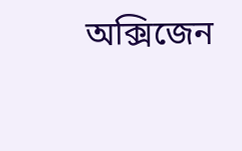অক্সিজেন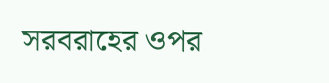সরবরাহের ওপর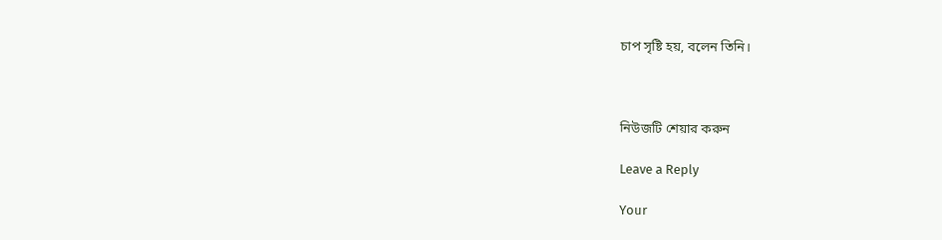চাপ সৃষ্টি হয়, বলেন তিনি।



নিউজটি শেয়ার করুন

Leave a Reply

Your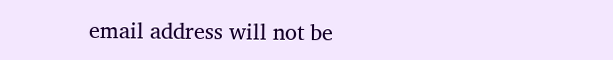email address will not be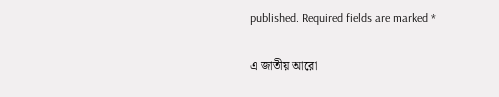published. Required fields are marked *

এ জাতীয় আরো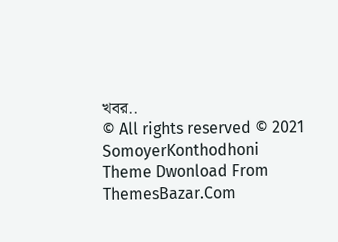খবর..
© All rights reserved © 2021 SomoyerKonthodhoni
Theme Dwonload From ThemesBazar.Com